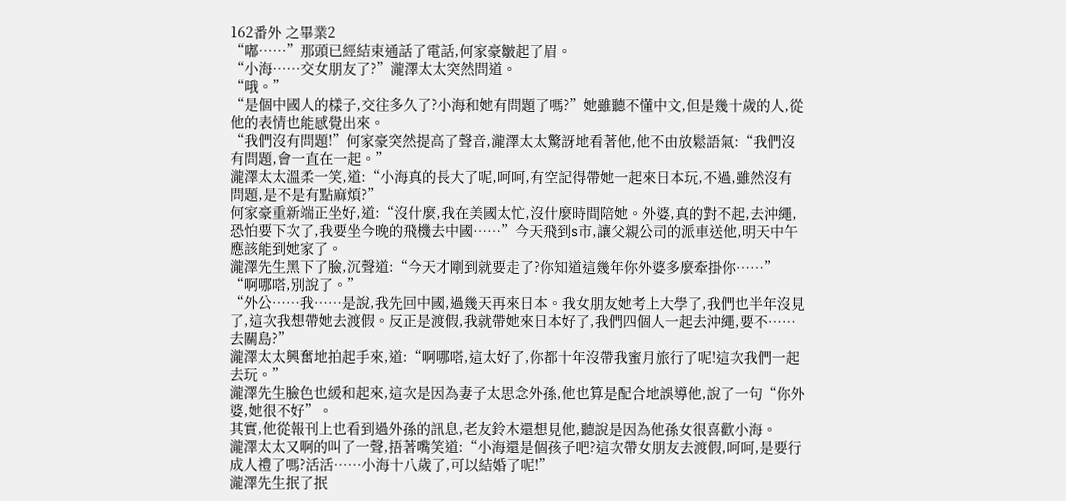162番外 之畢業2
“嘟……”那頭已經結束通話了電話,何家豪皺起了眉。
“小海……交女朋友了?”瀧澤太太突然問道。
“哦。”
“是個中國人的樣子,交往多久了?小海和她有問題了嗎?”她雖聽不懂中文,但是幾十歲的人,從他的表情也能感覺出來。
“我們沒有問題!”何家豪突然提高了聲音,瀧澤太太驚訝地看著他,他不由放鬆語氣:“我們沒有問題,會一直在一起。”
瀧澤太太溫柔一笑,道:“小海真的長大了呢,呵呵,有空記得帶她一起來日本玩,不過,雖然沒有問題,是不是有點麻煩?”
何家豪重新端正坐好,道:“沒什麼,我在美國太忙,沒什麼時間陪她。外婆,真的對不起,去沖繩,恐怕要下次了,我要坐今晚的飛機去中國……”今天飛到s市,讓父親公司的派車送他,明天中午應該能到她家了。
瀧澤先生黑下了臉,沉聲道:“今天才剛到就要走了?你知道這幾年你外婆多麼牽掛你……”
“啊哪嗒,別說了。”
“外公……我……是說,我先回中國,過幾天再來日本。我女朋友她考上大學了,我們也半年沒見了,這次我想帶她去渡假。反正是渡假,我就帶她來日本好了,我們四個人一起去沖繩,要不……去關島?”
瀧澤太太興奮地拍起手來,道:“啊哪嗒,這太好了,你都十年沒帶我蜜月旅行了呢!這次我們一起去玩。”
瀧澤先生臉色也緩和起來,這次是因為妻子太思念外孫,他也算是配合地誤導他,說了一句“你外婆,她很不好”。
其實,他從報刊上也看到過外孫的訊息,老友鈴木還想見他,聽說是因為他孫女很喜歡小海。
瀧澤太太又啊的叫了一聲,捂著嘴笑道:“小海還是個孩子吧?這次帶女朋友去渡假,呵呵,是要行成人禮了嗎?活活……小海十八歲了,可以結婚了呢!”
瀧澤先生抿了抿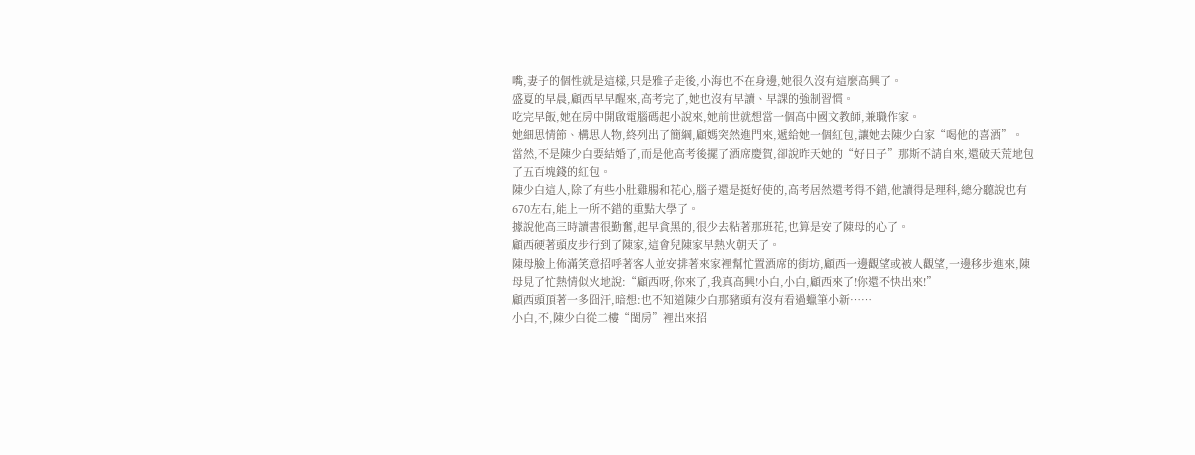嘴,妻子的個性就是這樣,只是雅子走後,小海也不在身邊,她很久沒有這麼高興了。
盛夏的早晨,顧西早早醒來,高考完了,她也沒有早讀、早課的強制習慣。
吃完早飯,她在房中開啟電腦碼起小說來,她前世就想當一個高中國文教師,兼職作家。
她細思情節、構思人物,終列出了簡綱,顧媽突然進門來,遞給她一個紅包,讓她去陳少白家“喝他的喜酒”。
當然,不是陳少白要結婚了,而是他高考後擺了酒席慶賀,卻說昨天她的“好日子”那斯不請自來,還破天荒地包了五百塊錢的紅包。
陳少白這人,除了有些小肚雞腸和花心,腦子還是挺好使的,高考居然還考得不錯,他讀得是理科,總分聽說也有670左右,能上一所不錯的重點大學了。
據說他高三時讀書很勤奮,起早貪黑的,很少去粘著那班花,也算是安了陳母的心了。
顧西硬著頭皮步行到了陳家,這會兒陳家早熱火朝天了。
陳母臉上佈滿笑意招呼著客人並安排著來家裡幫忙置酒席的街坊,顧西一邊觀望或被人觀望,一邊移步進來,陳母見了忙熱情似火地說:“顧西呀,你來了,我真高興!小白,小白,顧西來了!你還不快出來!”
顧西頭頂著一多囧汗,暗想:也不知道陳少白那豬頭有沒有看過蠟筆小新……
小白,不,陳少白從二樓“閨房”裡出來招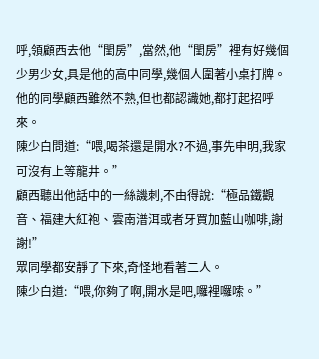呼,領顧西去他“閨房”,當然,他“閨房”裡有好幾個少男少女,具是他的高中同學,幾個人圍著小桌打牌。
他的同學顧西雖然不熟,但也都認識她,都打起招呼來。
陳少白問道:“喂,喝茶還是開水?不過,事先申明,我家可沒有上等龍井。”
顧西聽出他話中的一絲譏刺,不由得說:“極品鐵觀音、福建大紅袍、雲南潽洱或者牙買加藍山咖啡,謝謝!”
眾同學都安靜了下來,奇怪地看著二人。
陳少白道:“喂,你夠了啊,開水是吧,囉裡囉嗦。”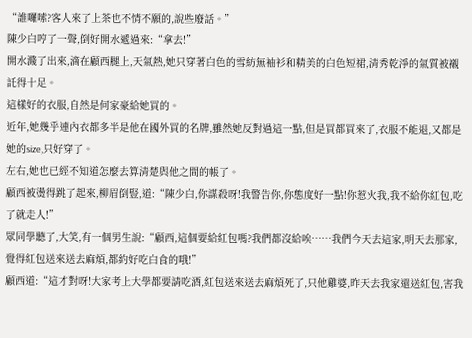“誰囉嗦?客人來了上茶也不情不願的,說些廢話。”
陳少白哼了一聲,倒好開水遞過來:“拿去!”
開水濺了出來,滴在顧西腿上,天氣熱,她只穿著白色的雪紡無袖衫和精美的白色短裙,清秀乾淨的氣質被襯託得十足。
這樣好的衣服,自然是何家豪給她買的。
近年,她幾乎連內衣都多半是他在國外買的名牌,雖然她反對過這一點,但是買都買來了,衣服不能退,又都是她的size,只好穿了。
左右,她也已經不知道怎麼去算清楚與他之間的帳了。
顧西被燙得跳了起來,柳眉倒豎,道:“陳少白,你謀殺呀!我警告你,你態度好一點!你惹火我,我不給你紅包,吃了就走人!”
眾同學聽了,大笑,有一個男生說:“顧西,這個要給紅包嗎?我們都沒給唉……我們今天去這家,明天去那家,覺得紅包送來送去麻煩,都約好吃白食的哦!”
顧西道:“這才對呀!大家考上大學都要請吃酒,紅包送來送去麻煩死了,只他雞婆,昨天去我家還送紅包,害我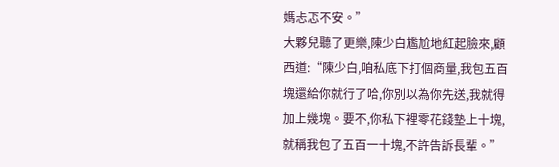媽忐忑不安。”
大夥兒聽了更樂,陳少白尷尬地紅起臉來,顧西道:“陳少白,咱私底下打個商量,我包五百塊還給你就行了哈,你別以為你先送,我就得加上幾塊。要不,你私下裡零花錢墊上十塊,就稱我包了五百一十塊,不許告訴長輩。”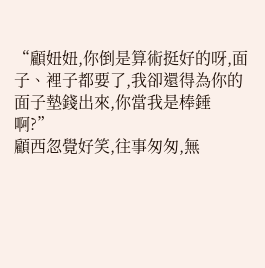“顧妞妞,你倒是算術挺好的呀,面子、裡子都要了,我卻還得為你的面子墊錢出來,你當我是棒錘啊?”
顧西忽覺好笑,往事匆匆,無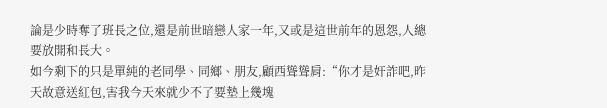論是少時奪了班長之位,還是前世暗戀人家一年,又或是這世前年的恩怨,人總要放開和長大。
如今剩下的只是單純的老同學、同鄉、朋友,顧西聳聳肩:“你才是奸詐吧,昨天故意送紅包,害我今天來就少不了要墊上幾塊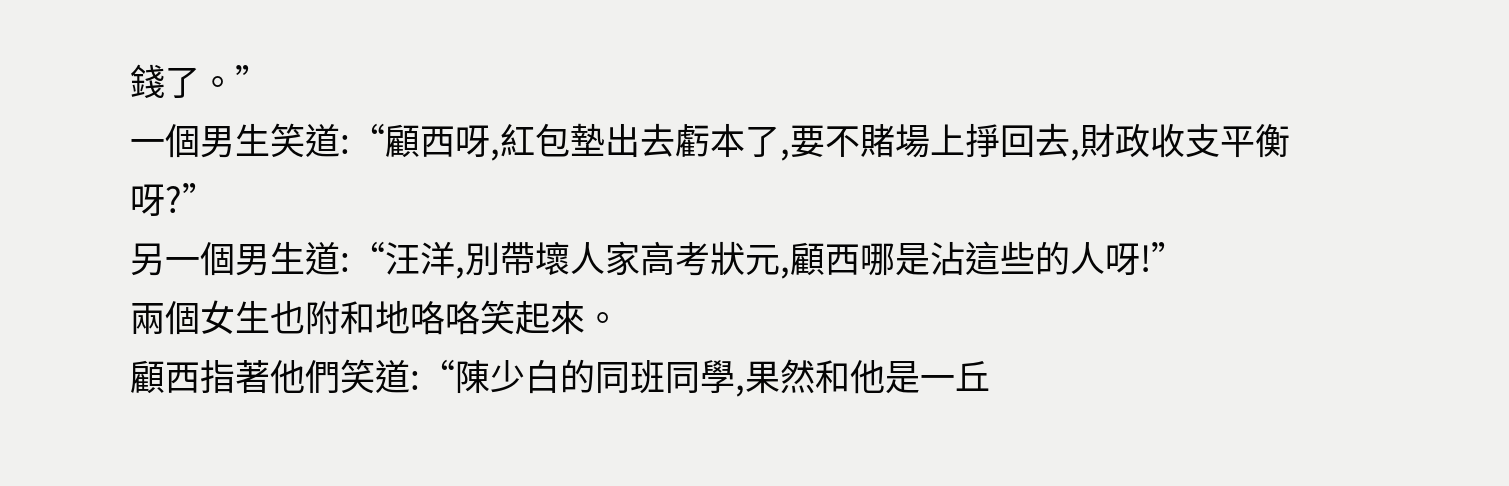錢了。”
一個男生笑道:“顧西呀,紅包墊出去虧本了,要不賭場上掙回去,財政收支平衡呀?”
另一個男生道:“汪洋,別帶壞人家高考狀元,顧西哪是沾這些的人呀!”
兩個女生也附和地咯咯笑起來。
顧西指著他們笑道:“陳少白的同班同學,果然和他是一丘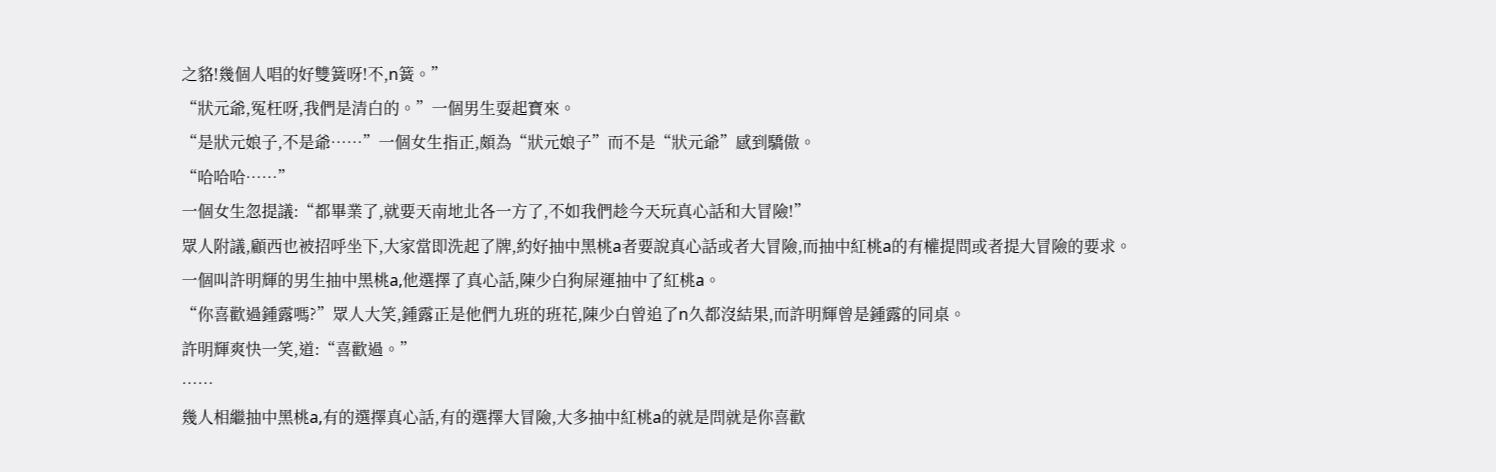之貉!幾個人唱的好雙簧呀!不,n簧。”
“狀元爺,冤枉呀,我們是清白的。”一個男生耍起寶來。
“是狀元娘子,不是爺……”一個女生指正,頗為“狀元娘子”而不是“狀元爺”感到驕傲。
“哈哈哈……”
一個女生忽提議:“都畢業了,就要天南地北各一方了,不如我們趁今天玩真心話和大冒險!”
眾人附議,顧西也被招呼坐下,大家當即洗起了牌,約好抽中黑桃a者要說真心話或者大冒險,而抽中紅桃a的有權提問或者提大冒險的要求。
一個叫許明輝的男生抽中黑桃a,他選擇了真心話,陳少白狗屎運抽中了紅桃a。
“你喜歡過鍾露嗎?”眾人大笑,鍾露正是他們九班的班花,陳少白曾追了n久都沒結果,而許明輝曾是鍾露的同桌。
許明輝爽快一笑,道:“喜歡過。”
……
幾人相繼抽中黑桃a,有的選擇真心話,有的選擇大冒險,大多抽中紅桃a的就是問就是你喜歡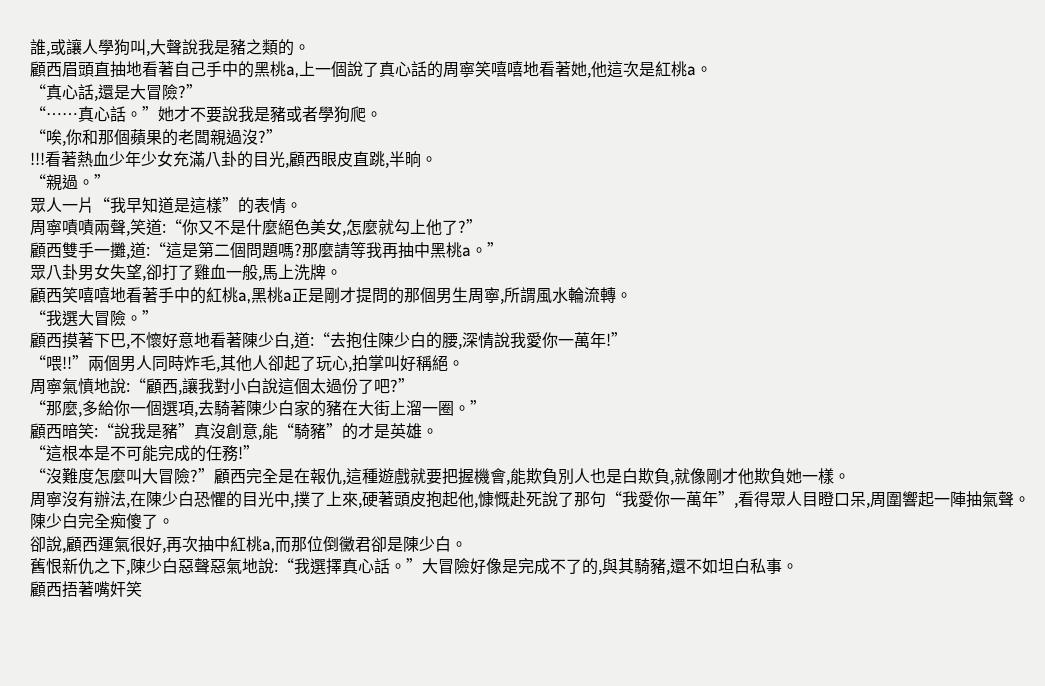誰,或讓人學狗叫,大聲說我是豬之類的。
顧西眉頭直抽地看著自己手中的黑桃a,上一個說了真心話的周寧笑嘻嘻地看著她,他這次是紅桃a。
“真心話,還是大冒險?”
“……真心話。”她才不要說我是豬或者學狗爬。
“唉,你和那個蘋果的老闆親過沒?”
!!!看著熱血少年少女充滿八卦的目光,顧西眼皮直跳,半晌。
“親過。”
眾人一片“我早知道是這樣”的表情。
周寧嘖嘖兩聲,笑道:“你又不是什麼絕色美女,怎麼就勾上他了?”
顧西雙手一攤,道:“這是第二個問題嗎?那麼請等我再抽中黑桃a。”
眾八卦男女失望,卻打了雞血一般,馬上洗牌。
顧西笑嘻嘻地看著手中的紅桃a,黑桃a正是剛才提問的那個男生周寧,所謂風水輪流轉。
“我選大冒險。”
顧西摸著下巴,不懷好意地看著陳少白,道:“去抱住陳少白的腰,深情說我愛你一萬年!”
“喂!!”兩個男人同時炸毛,其他人卻起了玩心,拍掌叫好稱絕。
周寧氣憤地說:“顧西,讓我對小白說這個太過份了吧?”
“那麼,多給你一個選項,去騎著陳少白家的豬在大街上溜一圈。”
顧西暗笑:“說我是豬”真沒創意,能“騎豬”的才是英雄。
“這根本是不可能完成的任務!”
“沒難度怎麼叫大冒險?”顧西完全是在報仇,這種遊戲就要把握機會,能欺負別人也是白欺負,就像剛才他欺負她一樣。
周寧沒有辦法,在陳少白恐懼的目光中,撲了上來,硬著頭皮抱起他,慷慨赴死說了那句“我愛你一萬年”,看得眾人目瞪口呆,周圍響起一陣抽氣聲。
陳少白完全痴傻了。
卻說,顧西運氣很好,再次抽中紅桃a,而那位倒黴君卻是陳少白。
舊恨新仇之下,陳少白惡聲惡氣地說:“我選擇真心話。”大冒險好像是完成不了的,與其騎豬,還不如坦白私事。
顧西捂著嘴奸笑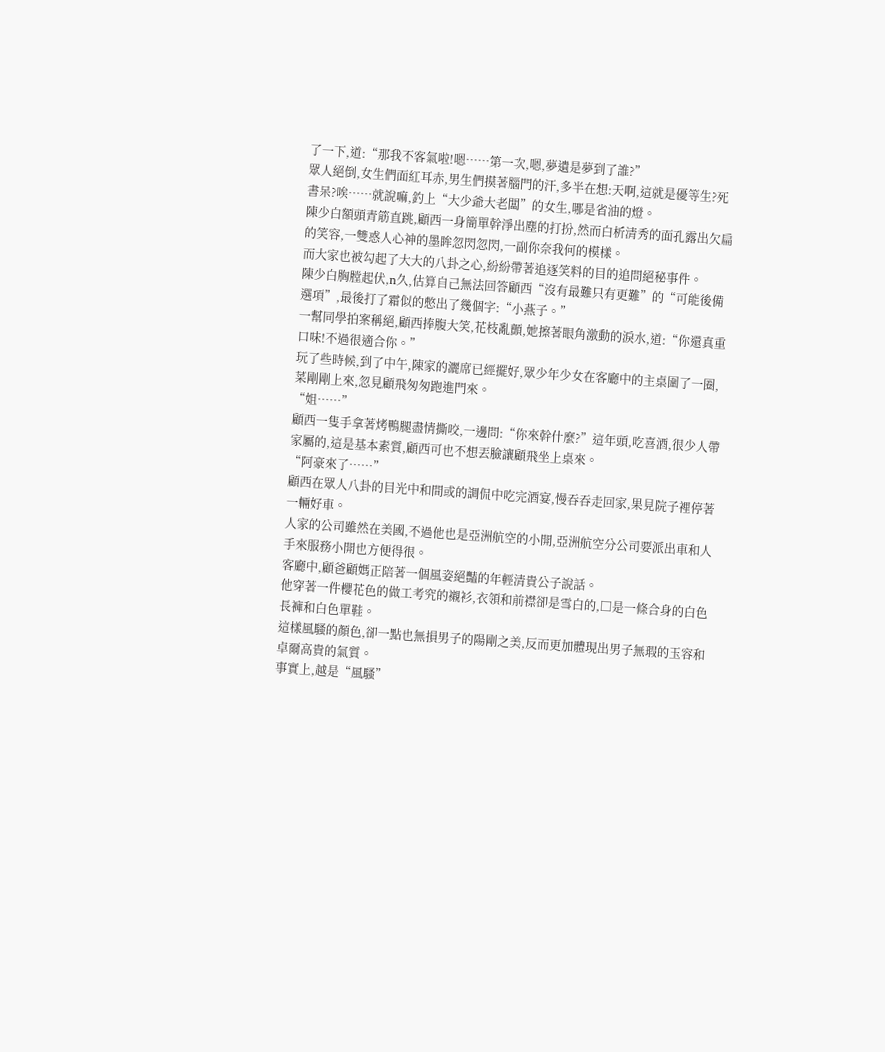了一下,道:“那我不客氣啦!嗯……第一次,嗯,夢遺是夢到了誰?”
眾人絕倒,女生們面紅耳赤,男生們摸著腦門的汗,多半在想:天啊,這就是優等生?死書呆?唉……就說嘛,釣上“大少爺大老闆”的女生,哪是省油的燈。
陳少白額頭青筋直跳,顧西一身簡單幹淨出塵的打扮,然而白析清秀的面孔露出欠扁的笑容,一雙惑人心神的墨眸忽閃忽閃,一副你奈我何的模樣。
而大家也被勾起了大大的八卦之心,紛紛帶著追逐笑料的目的追問絕秘事件。
陳少白胸膛起伏,n久,估算自己無法回答顧西“沒有最難只有更難”的“可能後備選項”,最後打了霜似的憋出了幾個字:“小燕子。”
一幫同學拍案稱絕,顧西捧腹大笑,花枝亂顫,她擦著眼角激動的淚水,道:“你還真重口味!不過很適合你。”
玩了些時候,到了中午,陳家的灑席已經擺好,眾少年少女在客廳中的主桌圍了一圈,菜剛剛上來,忽見顧飛匆匆跑進門來。
“姐……”
顧西一隻手拿著烤鴨腿盡情撕咬,一邊問:“你來幹什麼?”這年頭,吃喜酒,很少人帶家屬的,這是基本素質,顧西可也不想丟臉讓顧飛坐上桌來。
“阿豪來了……”
顧西在眾人八卦的目光中和間或的調侃中吃完酒宴,慢吞吞走回家,果見院子裡停著一輛好車。
人家的公司雖然在美國,不過他也是亞洲航空的小開,亞洲航空分公司要派出車和人手來服務小開也方便得很。
客廳中,顧爸顧媽正陪著一個風姿絕豔的年輕清貴公子說話。
他穿著一件櫻花色的做工考究的襯衫,衣領和前襟卻是雪白的,□是一條合身的白色長褲和白色單鞋。
這樣風騷的顏色,卻一點也無損男子的陽剛之美,反而更加體現出男子無瑕的玉容和卓爾高貴的氣質。
事實上,越是“風騷”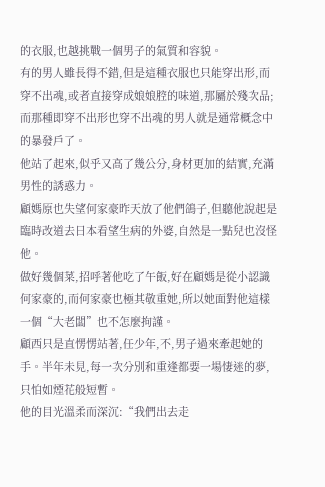的衣服,也越挑戰一個男子的氣質和容貌。
有的男人雖長得不錯,但是這種衣服也只能穿出形,而穿不出魂,或者直接穿成娘娘腔的味道,那屬於殘次品;而那種即穿不出形也穿不出魂的男人就是通常概念中的暴發戶了。
他站了起來,似乎又高了幾公分,身材更加的結實,充滿男性的誘惑力。
顧媽原也失望何家豪昨天放了他們鴿子,但聽他說起是臨時改道去日本看望生病的外婆,自然是一點兒也沒怪他。
做好幾個菜,招呼著他吃了午飯,好在顧媽是從小認識何家豪的,而何家豪也極其敬重她,所以她面對他這樣一個“大老闆”也不怎麼拘謹。
顧西只是直愣愣站著,任少年,不,男子過來牽起她的手。半年未見,每一次分別和重逢都要一場悽迷的夢,只怕如煙花般短暫。
他的目光溫柔而深沉:“我們出去走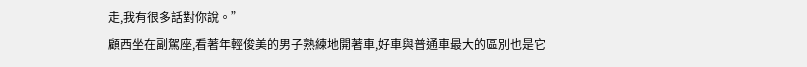走,我有很多話對你說。”
顧西坐在副駕座,看著年輕俊美的男子熟練地開著車,好車與普通車最大的區別也是它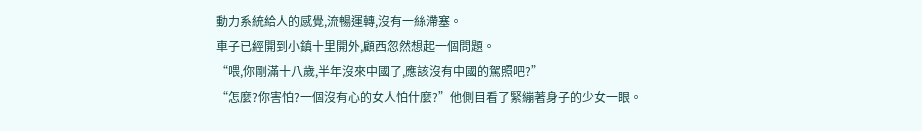動力系統給人的感覺,流暢運轉,沒有一絲滯塞。
車子已經開到小鎮十里開外,顧西忽然想起一個問題。
“喂,你剛滿十八歲,半年沒來中國了,應該沒有中國的駕照吧?”
“怎麼?你害怕?一個沒有心的女人怕什麼?”他側目看了緊繃著身子的少女一眼。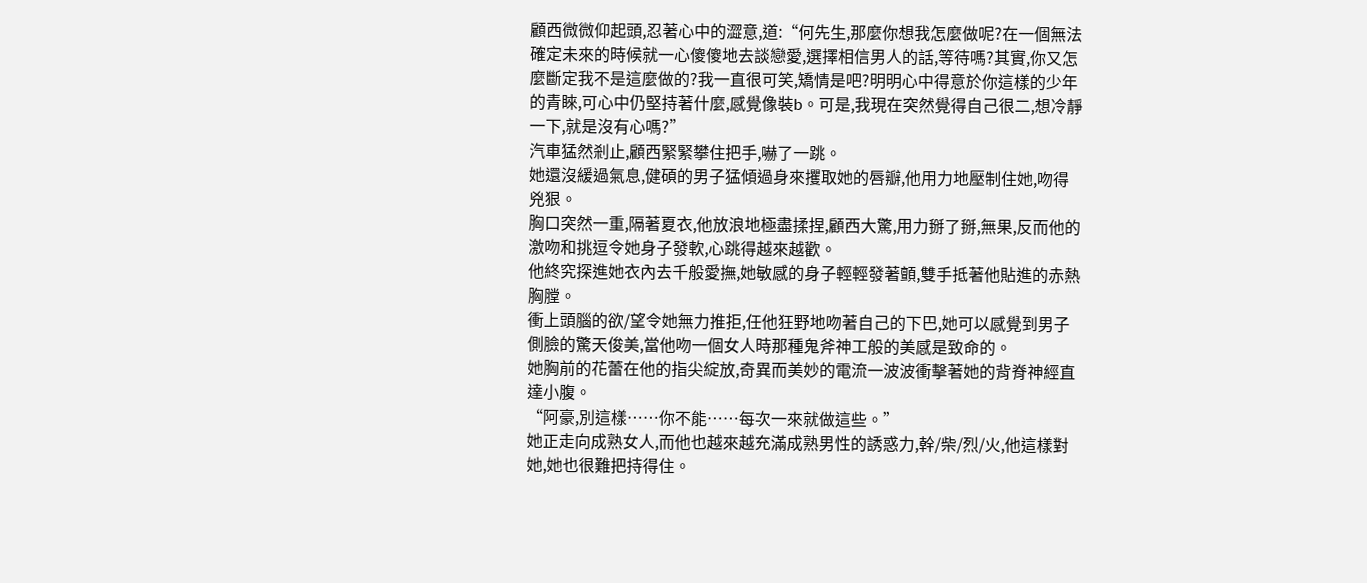顧西微微仰起頭,忍著心中的澀意,道:“何先生,那麼你想我怎麼做呢?在一個無法確定未來的時候就一心傻傻地去談戀愛,選擇相信男人的話,等待嗎?其實,你又怎麼斷定我不是這麼做的?我一直很可笑,矯情是吧?明明心中得意於你這樣的少年的青睞,可心中仍堅持著什麼,感覺像裝b。可是,我現在突然覺得自己很二,想冷靜一下,就是沒有心嗎?”
汽車猛然剎止,顧西緊緊攀住把手,嚇了一跳。
她還沒緩過氣息,健碩的男子猛傾過身來攫取她的唇瓣,他用力地壓制住她,吻得兇狠。
胸口突然一重,隔著夏衣,他放浪地極盡揉捏,顧西大驚,用力掰了掰,無果,反而他的激吻和挑逗令她身子發軟,心跳得越來越歡。
他終究探進她衣內去千般愛撫,她敏感的身子輕輕發著顫,雙手抵著他貼進的赤熱胸膛。
衝上頭腦的欲/望令她無力推拒,任他狂野地吻著自己的下巴,她可以感覺到男子側臉的驚天俊美,當他吻一個女人時那種鬼斧神工般的美感是致命的。
她胸前的花蕾在他的指尖綻放,奇異而美妙的電流一波波衝擊著她的背脊神經直達小腹。
“阿豪,別這樣……你不能……每次一來就做這些。”
她正走向成熟女人,而他也越來越充滿成熟男性的誘惑力,幹/柴/烈/火,他這樣對她,她也很難把持得住。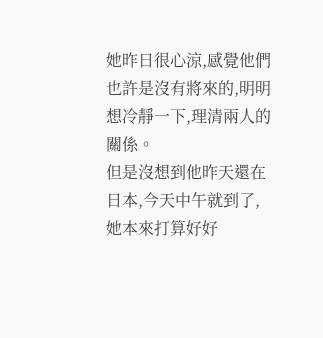她昨日很心涼,感覺他們也許是沒有將來的,明明想冷靜一下,理清兩人的關係。
但是沒想到他昨天還在日本,今天中午就到了,她本來打算好好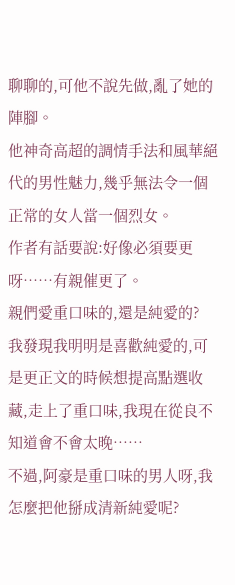聊聊的,可他不說先做,亂了她的陣腳。
他神奇高超的調情手法和風華絕代的男性魅力,幾乎無法令一個正常的女人當一個烈女。
作者有話要說:好像必須要更呀……有親催更了。
親們愛重口味的,還是純愛的?
我發現我明明是喜歡純愛的,可是更正文的時候想提高點選收藏,走上了重口味,我現在從良不知道會不會太晚……
不過,阿豪是重口味的男人呀,我怎麼把他掰成清新純愛呢?